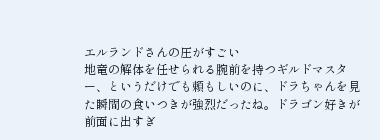エルランドさんの圧がすごい
地竜の解体を任せられる腕前を持つギルドマスター、というだけでも頼もしいのに、ドラちゃんを見た瞬間の食いつきが強烈だったね。ドラゴン好きが前面に出すぎ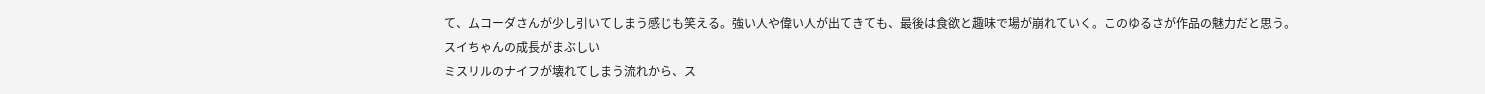て、ムコーダさんが少し引いてしまう感じも笑える。強い人や偉い人が出てきても、最後は食欲と趣味で場が崩れていく。このゆるさが作品の魅力だと思う。
スイちゃんの成長がまぶしい
ミスリルのナイフが壊れてしまう流れから、ス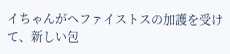イちゃんがヘファイストスの加護を受けて、新しい包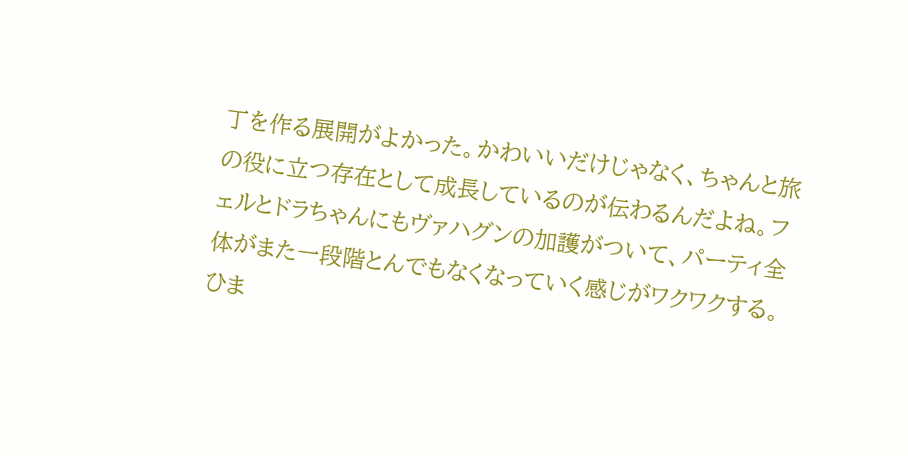丁を作る展開がよかった。かわいいだけじゃなく、ちゃんと旅の役に立つ存在として成長しているのが伝わるんだよね。フェルとドラちゃんにもヴァハグンの加護がついて、パーティ全体がまた一段階とんでもなくなっていく感じがワクワクする。
ひま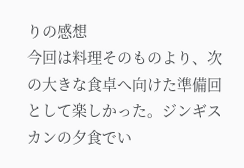りの感想
今回は料理そのものより、次の大きな食卓へ向けた準備回として楽しかった。ジンギスカンの夕食でい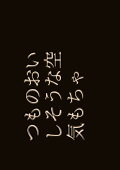つものおいしそうな空気もちゃ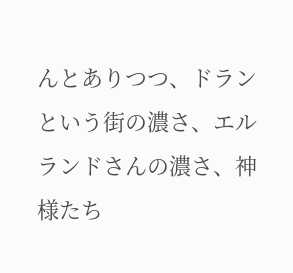んとありつつ、ドランという街の濃さ、エルランドさんの濃さ、神様たち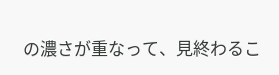の濃さが重なって、見終わるこ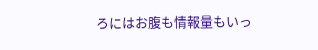ろにはお腹も情報量もいっ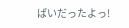ぱいだったよっ!